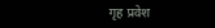गृह प्रवेश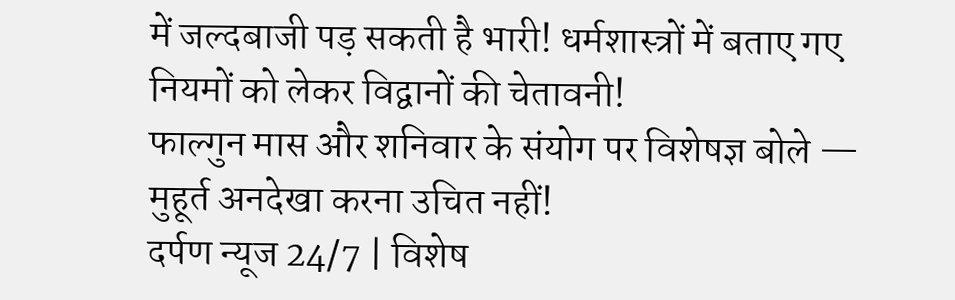में जल्दबाजी पड़ सकती है भारी! धर्मशास्त्रों में बताए गए नियमों को लेकर विद्वानों की चेतावनी!
फाल्गुन मास और शनिवार के संयोग पर विशेषज्ञ बोले — मुहूर्त अनदेखा करना उचित नहीं!
दर्पण न्यूज 24/7 | विशेष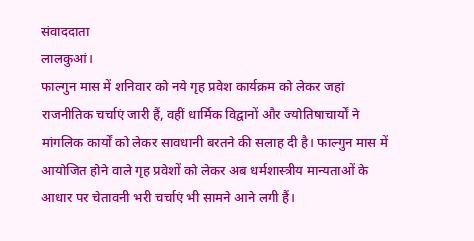संवाददाता
लालकुआं।
फाल्गुन मास में शनिवार को नये गृह प्रवेश कार्यक्रम को लेकर जहां राजनीतिक चर्चाएं जारी हैं, वहीं धार्मिक विद्वानों और ज्योतिषाचार्यों ने मांगलिक कार्यों को लेकर सावधानी बरतने की सलाह दी है। फाल्गुन मास में आयोजित होने वाले गृह प्रवेशों को लेकर अब धर्मशास्त्रीय मान्यताओं के आधार पर चेतावनी भरी चर्चाएं भी सामने आने लगी हैं।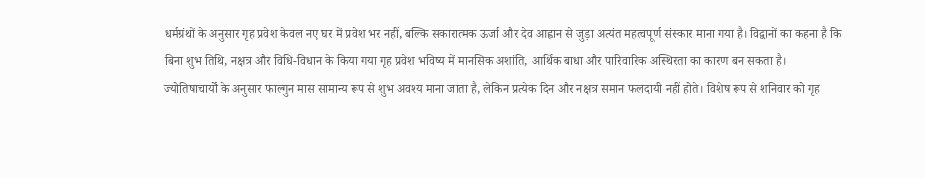धर्मग्रंथों के अनुसार गृह प्रवेश केवल नए घर में प्रवेश भर नहीं, बल्कि सकारात्मक ऊर्जा और देव आह्वान से जुड़ा अत्यंत महत्वपूर्ण संस्कार माना गया है। विद्वानों का कहना है कि बिना शुभ तिथि, नक्षत्र और विधि-विधान के किया गया गृह प्रवेश भविष्य में मानसिक अशांति, आर्थिक बाधा और पारिवारिक अस्थिरता का कारण बन सकता है।
ज्योतिषाचार्यों के अनुसार फाल्गुन मास सामान्य रूप से शुभ अवश्य माना जाता है, लेकिन प्रत्येक दिन और नक्षत्र समान फलदायी नहीं होते। विशेष रूप से शनिवार को गृह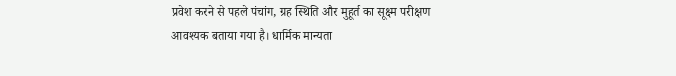प्रवेश करने से पहले पंचांग, ग्रह स्थिति और मुहूर्त का सूक्ष्म परीक्षण आवश्यक बताया गया है। धार्मिक मान्यता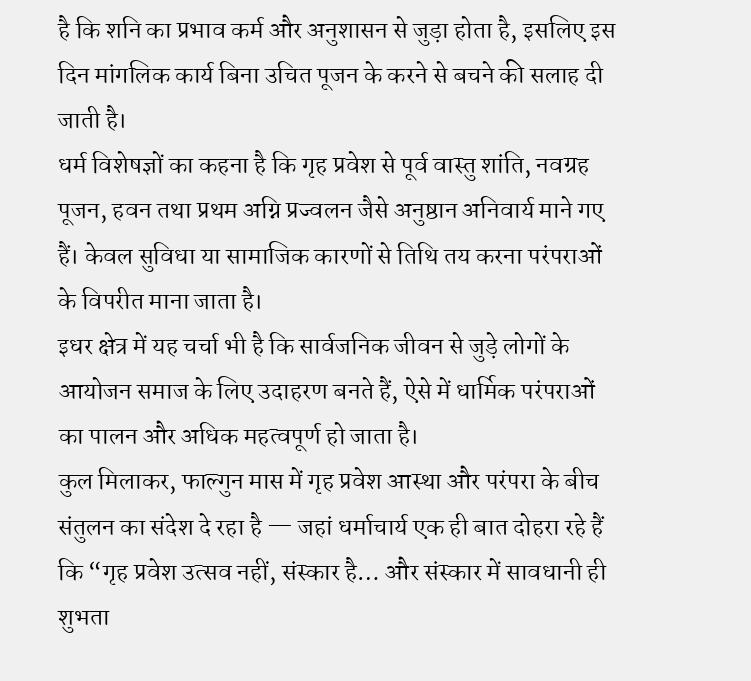है कि शनि का प्रभाव कर्म और अनुशासन से जुड़ा होता है, इसलिए इस दिन मांगलिक कार्य बिना उचित पूजन के करने से बचने की सलाह दी जाती है।
धर्म विशेषज्ञों का कहना है कि गृह प्रवेश से पूर्व वास्तु शांति, नवग्रह पूजन, हवन तथा प्रथम अग्नि प्रज्वलन जैसे अनुष्ठान अनिवार्य माने गए हैं। केवल सुविधा या सामाजिक कारणों से तिथि तय करना परंपराओं के विपरीत माना जाता है।
इधर क्षेत्र में यह चर्चा भी है कि सार्वजनिक जीवन से जुड़े लोगों के आयोजन समाज के लिए उदाहरण बनते हैं, ऐसे में धार्मिक परंपराओं का पालन और अधिक महत्वपूर्ण हो जाता है।
कुल मिलाकर, फाल्गुन मास में गृह प्रवेश आस्था और परंपरा के बीच संतुलन का संदेश दे रहा है — जहां धर्माचार्य एक ही बात दोहरा रहे हैं कि “गृह प्रवेश उत्सव नहीं, संस्कार है… और संस्कार में सावधानी ही शुभता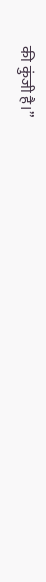की कुंजी है।”